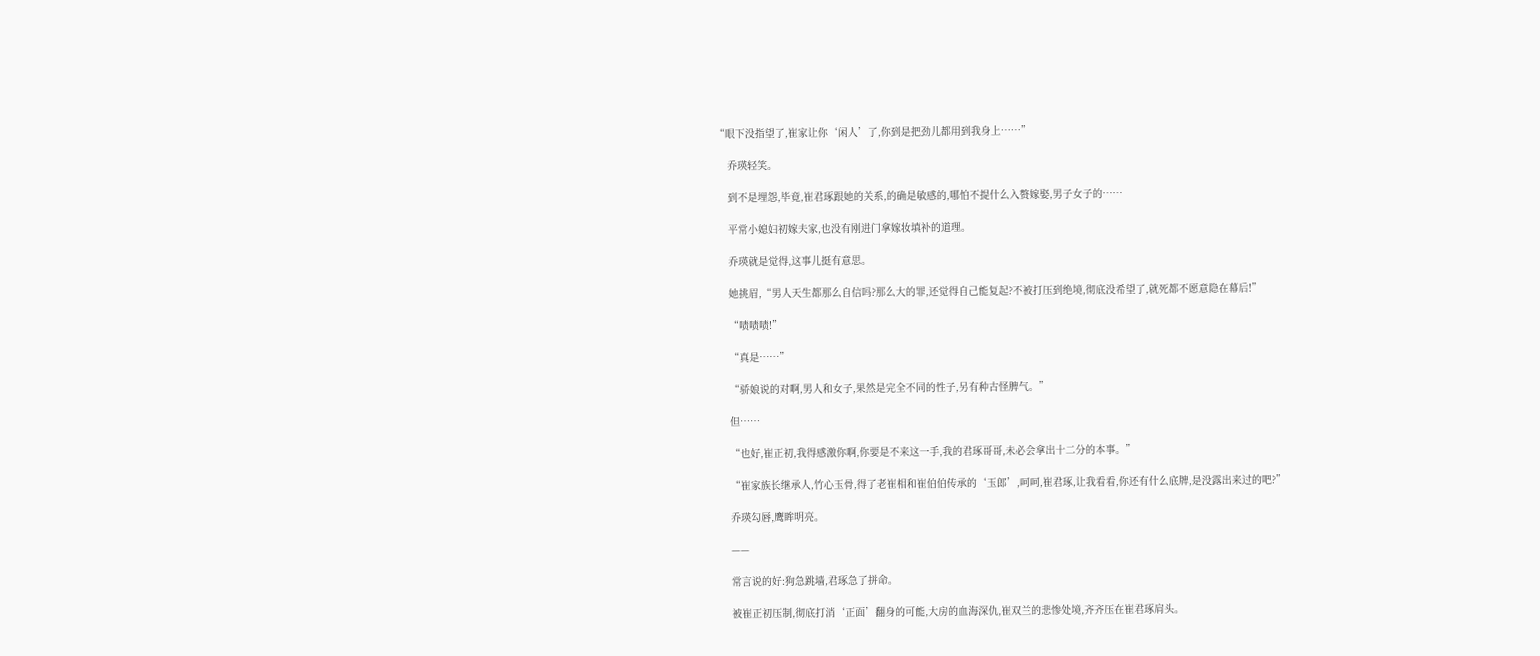“眼下没指望了,崔家让你‘闲人’了,你到是把劲儿都用到我身上……”

    乔瑛轻笑。

    到不是埋怨,毕竟,崔君琢跟她的关系,的确是敏感的,哪怕不提什么入赘嫁娶,男子女子的……

    平常小媳妇初嫁夫家,也没有刚进门拿嫁妆填补的道理。

    乔瑛就是觉得,这事儿挺有意思。

    她挑眉,“男人天生都那么自信吗?那么大的罪,还觉得自己能复起?不被打压到绝境,彻底没希望了,就死都不愿意隐在幕后!”

    “啧啧啧!”

    “真是……”

    “骄娘说的对啊,男人和女子,果然是完全不同的性子,另有种古怪脾气。”

    但……

    “也好,崔正初,我得感激你啊,你要是不来这一手,我的君琢哥哥,未必会拿出十二分的本事。”

    “崔家族长继承人,竹心玉骨,得了老崔相和崔伯伯传承的‘玉郎’,呵呵,崔君琢,让我看看,你还有什么底牌,是没露出来过的吧?”

    乔瑛勾唇,鹰眸明亮。

    ——

    常言说的好:狗急跳墙,君琢急了拼命。

    被崔正初压制,彻底打消‘正面’翻身的可能,大房的血海深仇,崔双兰的悲惨处境,齐齐压在崔君琢肩头。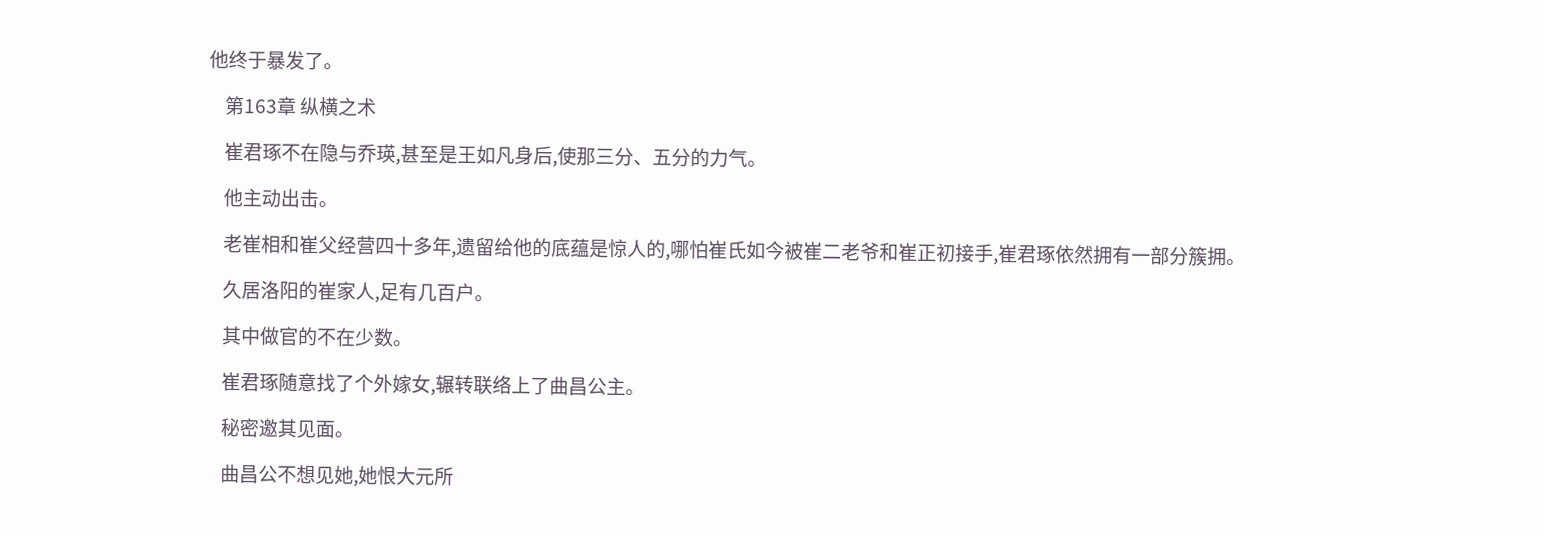他终于暴发了。

    第163章 纵横之术

    崔君琢不在隐与乔瑛,甚至是王如凡身后,使那三分、五分的力气。

    他主动出击。

    老崔相和崔父经营四十多年,遗留给他的底蕴是惊人的,哪怕崔氏如今被崔二老爷和崔正初接手,崔君琢依然拥有一部分簇拥。

    久居洛阳的崔家人,足有几百户。

    其中做官的不在少数。

    崔君琢随意找了个外嫁女,辗转联络上了曲昌公主。

    秘密邀其见面。

    曲昌公不想见她,她恨大元所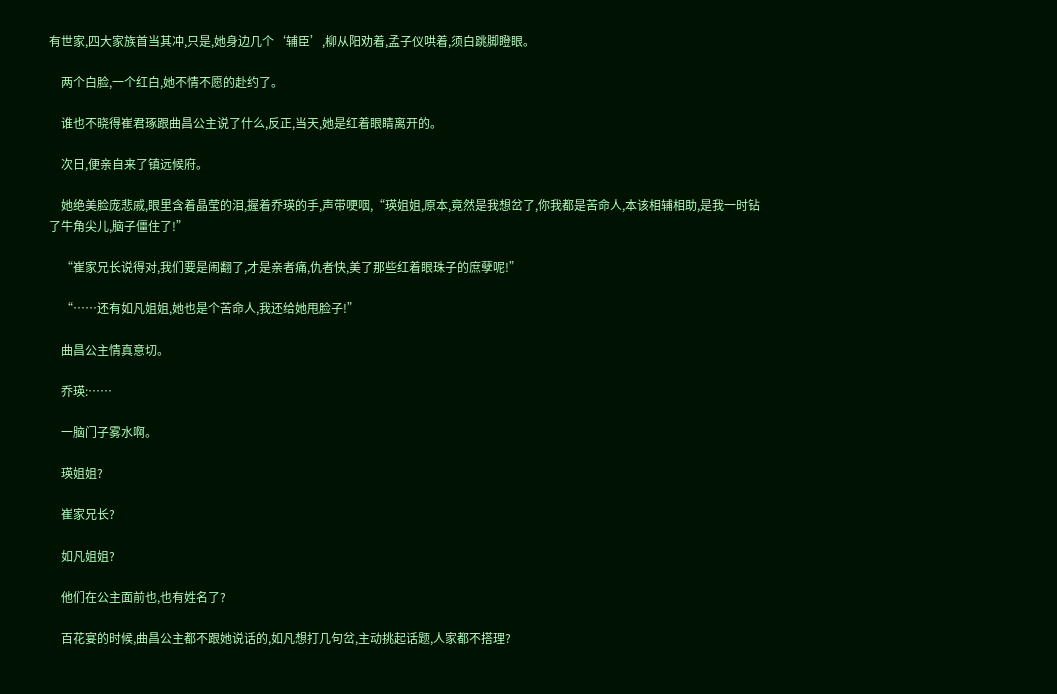有世家,四大家族首当其冲,只是,她身边几个‘辅臣’,柳从阳劝着,孟子仪哄着,须白跳脚瞪眼。

    两个白脸,一个红白,她不情不愿的赴约了。

    谁也不晓得崔君琢跟曲昌公主说了什么,反正,当天,她是红着眼睛离开的。

    次日,便亲自来了镇远候府。

    她绝美脸庞悲戚,眼里含着晶莹的泪,握着乔瑛的手,声带哽咽,“瑛姐姐,原本,竟然是我想岔了,你我都是苦命人,本该相辅相助,是我一时钻了牛角尖儿,脑子僵住了!”

    “崔家兄长说得对,我们要是闹翻了,才是亲者痛,仇者快,美了那些红着眼珠子的庶孽呢!”

    “……还有如凡姐姐,她也是个苦命人,我还给她甩脸子!”

    曲昌公主情真意切。

    乔瑛:……

    一脑门子雾水啊。

    瑛姐姐?

    崔家兄长?

    如凡姐姐?

    他们在公主面前也,也有姓名了?

    百花宴的时候,曲昌公主都不跟她说话的,如凡想打几句岔,主动挑起话题,人家都不搭理?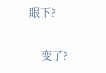眼下?

    变了?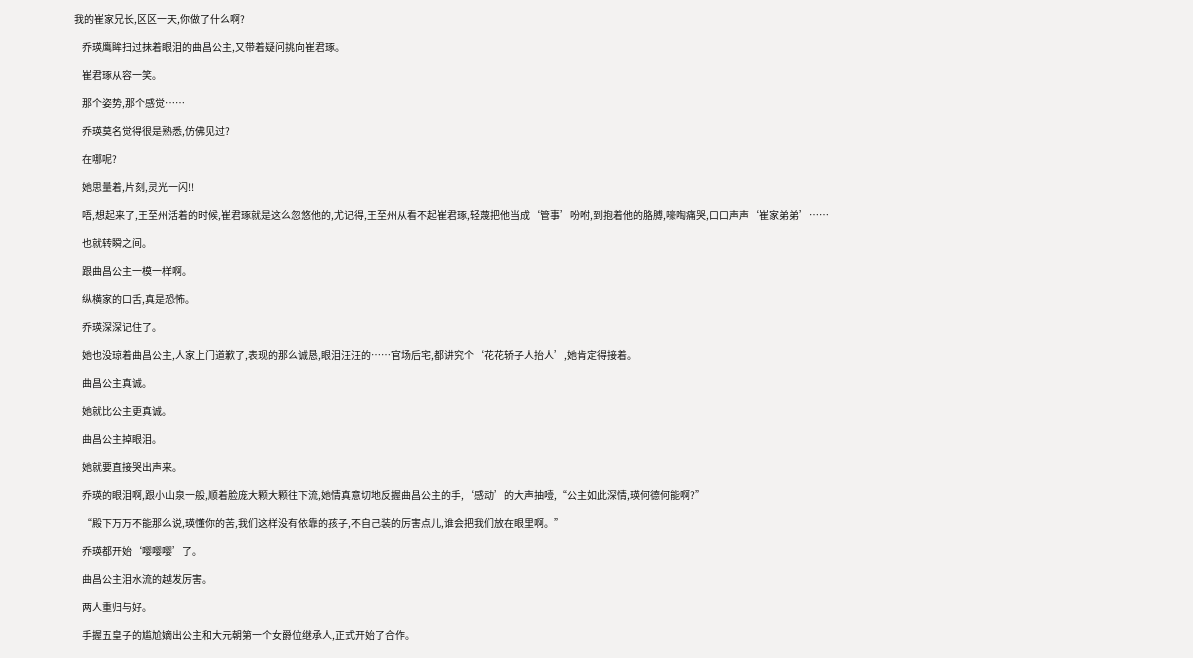我的崔家兄长,区区一天,你做了什么啊?

    乔瑛鹰眸扫过抹着眼泪的曲昌公主,又带着疑问挑向崔君琢。

    崔君琢从容一笑。

    那个姿势,那个感觉……

    乔瑛莫名觉得很是熟悉,仿佛见过?

    在哪呢?

    她思量着,片刻,灵光一闪!!

    唔,想起来了,王至州活着的时候,崔君琢就是这么忽悠他的,尤记得,王至州从看不起崔君琢,轻蔑把他当成‘管事’吩咐,到抱着他的胳膊,嚎啕痛哭,口口声声‘崔家弟弟’……

    也就转瞬之间。

    跟曲昌公主一模一样啊。

    纵横家的口舌,真是恐怖。

    乔瑛深深记住了。

    她也没琼着曲昌公主,人家上门道歉了,表现的那么诚恳,眼泪汪汪的……官场后宅,都讲究个‘花花轿子人抬人’,她肯定得接着。

    曲昌公主真诚。

    她就比公主更真诚。

    曲昌公主掉眼泪。

    她就要直接哭出声来。

    乔瑛的眼泪啊,跟小山泉一般,顺着脸庞大颗大颗往下流,她情真意切地反握曲昌公主的手,‘感动’的大声抽噎,“公主如此深情,瑛何德何能啊?”

    “殿下万万不能那么说,瑛懂你的苦,我们这样没有依靠的孩子,不自己装的厉害点儿,谁会把我们放在眼里啊。”

    乔瑛都开始‘嘤嘤嘤’了。

    曲昌公主泪水流的越发厉害。

    两人重归与好。

    手握五皇子的尴尬嫡出公主和大元朝第一个女爵位继承人,正式开始了合作。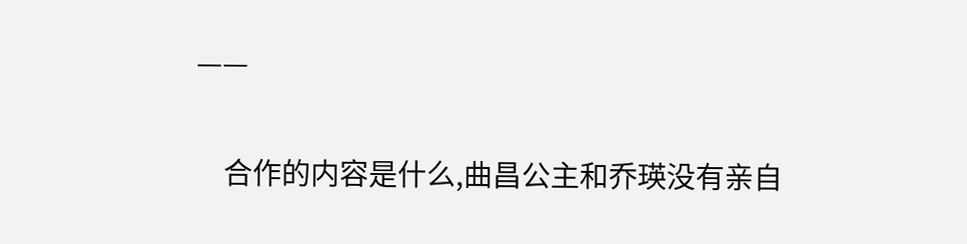——

    合作的内容是什么,曲昌公主和乔瑛没有亲自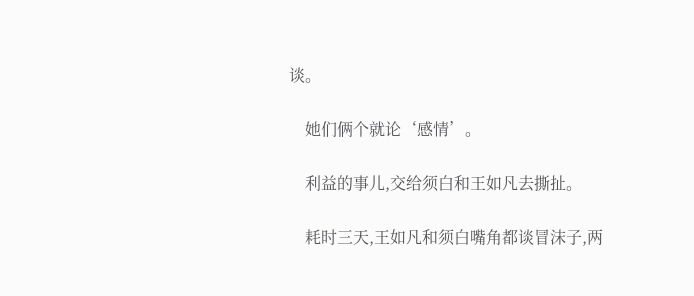谈。

    她们俩个就论‘感情’。

    利益的事儿,交给须白和王如凡去撕扯。

    耗时三天,王如凡和须白嘴角都谈冒沫子,两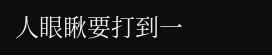人眼瞅要打到一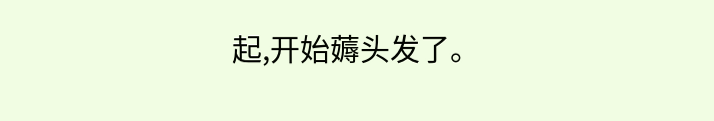起,开始薅头发了。